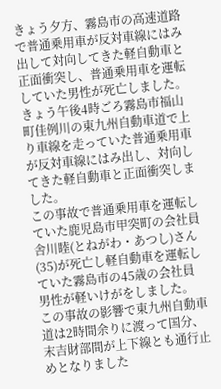きょう夕方、霧島市の高速道路で普通乗用車が反対車線にはみ出して対向してきた軽自動車と正面衝突し、普通乗用車を運転していた男性が死亡しました。
きょう午後4時ごろ霧島市福山町佳例川の東九州自動車道で上り車線を走っていた普通乗用車が反対車線にはみ出し、対向してきた軽自動車と正面衝突しました。
この事故で普通乗用車を運転していた鹿児島市甲突町の会社員舎川睦(とねがわ・あつし)さん(35)が死亡し軽自動車を運転していた霧島市の45歳の会社員男性が軽いけがをしました。
この事故の影響で東九州自動車道は2時間余りに渡って国分、末吉財部間が上下線とも通行止めとなりました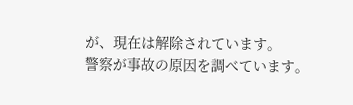が、現在は解除されています。
警察が事故の原因を調べています。